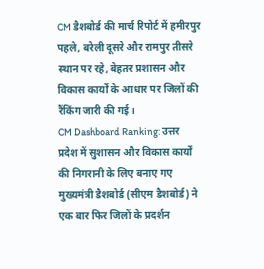CM डैशबोर्ड की मार्च रिपोर्ट में हमीरपुर पहले, बरेली दूसरे और रामपुर तीसरे स्थान पर रहे, बेहतर प्रशासन और विकास कार्यों के आधार पर जिलों की रैंकिंग जारी की गई।
CM Dashboard Ranking: उत्तर प्रदेश में सुशासन और विकास कार्यों की निगरानी के लिए बनाए गए मुख्यमंत्री डैशबोर्ड (सीएम डैशबोर्ड) ने एक बार फिर जिलों के प्रदर्शन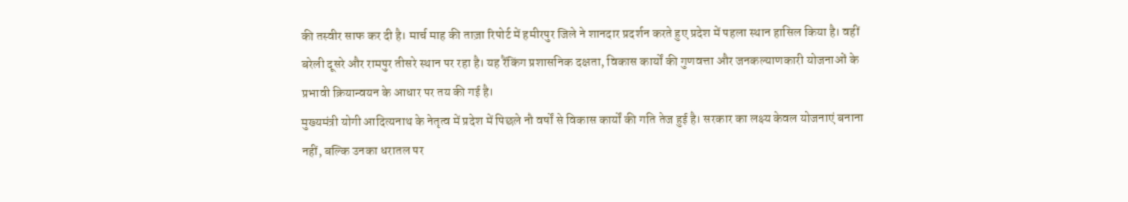की तस्वीर साफ कर दी है। मार्च माह की ताज़ा रिपोर्ट में हमीरपुर जिले ने शानदार प्रदर्शन करते हुए प्रदेश में पहला स्थान हासिल किया है। वहीं बरेली दूसरे और रामपुर तीसरे स्थान पर रहा है। यह रैंकिंग प्रशासनिक दक्षता, विकास कार्यों की गुणवत्ता और जनकल्याणकारी योजनाओं के प्रभावी क्रियान्वयन के आधार पर तय की गई है।
मुख्यमंत्री योगी आदित्यनाथ के नेतृत्व में प्रदेश में पिछले नौ वर्षों से विकास कार्यों की गति तेज हुई है। सरकार का लक्ष्य केवल योजनाएं बनाना नहीं, बल्कि उनका धरातल पर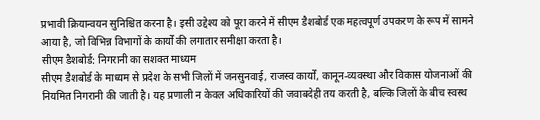प्रभावी क्रियान्वयन सुनिश्चित करना है। इसी उद्देश्य को पूरा करने में सीएम डैशबोर्ड एक महत्वपूर्ण उपकरण के रूप में सामने आया है, जो विभिन्न विभागों के कार्यों की लगातार समीक्षा करता है।
सीएम डैशबोर्ड: निगरानी का सशक्त माध्यम
सीएम डैशबोर्ड के माध्यम से प्रदेश के सभी जिलों में जनसुनवाई, राजस्व कार्यों, कानून-व्यवस्था और विकास योजनाओं की नियमित निगरानी की जाती है। यह प्रणाली न केवल अधिकारियों की जवाबदेही तय करती है, बल्कि जिलों के बीच स्वस्थ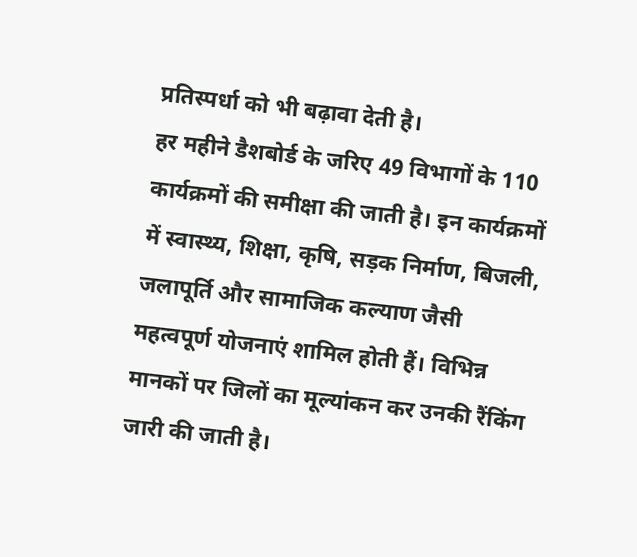प्रतिस्पर्धा को भी बढ़ावा देती है।
हर महीने डैशबोर्ड के जरिए 49 विभागों के 110 कार्यक्रमों की समीक्षा की जाती है। इन कार्यक्रमों में स्वास्थ्य, शिक्षा, कृषि, सड़क निर्माण, बिजली, जलापूर्ति और सामाजिक कल्याण जैसी महत्वपूर्ण योजनाएं शामिल होती हैं। विभिन्न मानकों पर जिलों का मूल्यांकन कर उनकी रैंकिंग जारी की जाती है।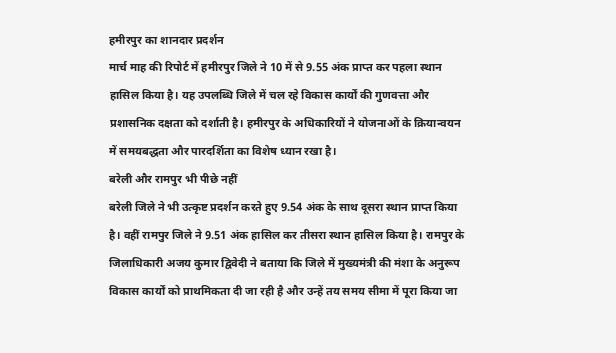हमीरपुर का शानदार प्रदर्शन
मार्च माह की रिपोर्ट में हमीरपुर जिले ने 10 में से 9.55 अंक प्राप्त कर पहला स्थान हासिल किया है। यह उपलब्धि जिले में चल रहे विकास कार्यों की गुणवत्ता और प्रशासनिक दक्षता को दर्शाती है। हमीरपुर के अधिकारियों ने योजनाओं के क्रियान्वयन में समयबद्धता और पारदर्शिता का विशेष ध्यान रखा है।
बरेली और रामपुर भी पीछे नहीं
बरेली जिले ने भी उत्कृष्ट प्रदर्शन करते हुए 9.54 अंक के साथ दूसरा स्थान प्राप्त किया है। वहीं रामपुर जिले ने 9.51 अंक हासिल कर तीसरा स्थान हासिल किया है। रामपुर के जिलाधिकारी अजय कुमार द्विवेदी ने बताया कि जिले में मुख्यमंत्री की मंशा के अनुरूप विकास कार्यों को प्राथमिकता दी जा रही है और उन्हें तय समय सीमा में पूरा किया जा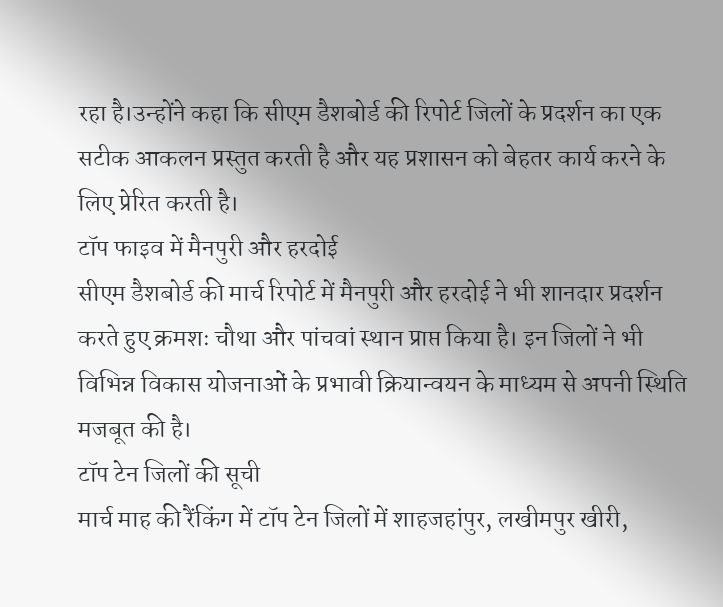रहा है।उन्होंने कहा कि सीएम डैशबोर्ड की रिपोर्ट जिलों के प्रदर्शन का एक सटीक आकलन प्रस्तुत करती है और यह प्रशासन को बेहतर कार्य करने के लिए प्रेरित करती है।
टॉप फाइव में मैनपुरी और हरदोई
सीएम डैशबोर्ड की मार्च रिपोर्ट में मैनपुरी और हरदोई ने भी शानदार प्रदर्शन करते हुए क्रमशः चौथा और पांचवां स्थान प्राप्त किया है। इन जिलों ने भी विभिन्न विकास योजनाओं के प्रभावी क्रियान्वयन के माध्यम से अपनी स्थिति मजबूत की है।
टॉप टेन जिलों की सूची
मार्च माह की रैंकिंग में टॉप टेन जिलों में शाहजहांपुर, लखीमपुर खीरी,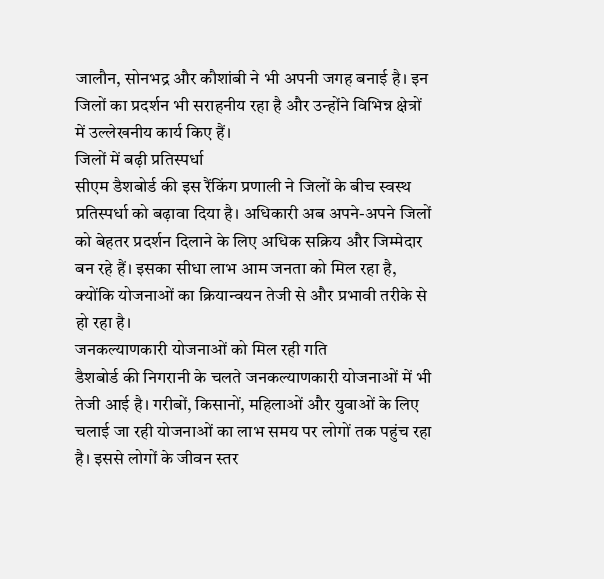जालौन, सोनभद्र और कौशांबी ने भी अपनी जगह बनाई है। इन जिलों का प्रदर्शन भी सराहनीय रहा है और उन्होंने विभिन्न क्षेत्रों में उल्लेखनीय कार्य किए हैं।
जिलों में बढ़ी प्रतिस्पर्धा
सीएम डैशबोर्ड की इस रैंकिंग प्रणाली ने जिलों के बीच स्वस्थ प्रतिस्पर्धा को बढ़ावा दिया है। अधिकारी अब अपने-अपने जिलों को बेहतर प्रदर्शन दिलाने के लिए अधिक सक्रिय और जिम्मेदार बन रहे हैं। इसका सीधा लाभ आम जनता को मिल रहा है, क्योंकि योजनाओं का क्रियान्वयन तेजी से और प्रभावी तरीके से हो रहा है।
जनकल्याणकारी योजनाओं को मिल रही गति
डैशबोर्ड की निगरानी के चलते जनकल्याणकारी योजनाओं में भी तेजी आई है। गरीबों, किसानों, महिलाओं और युवाओं के लिए चलाई जा रही योजनाओं का लाभ समय पर लोगों तक पहुंच रहा है। इससे लोगों के जीवन स्तर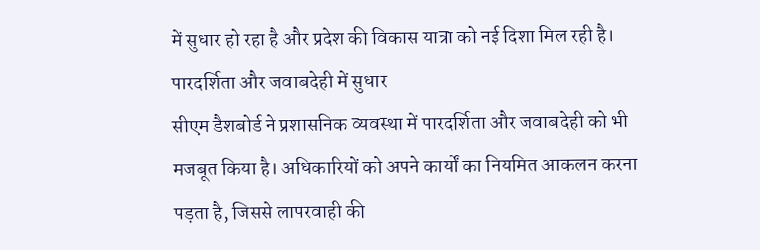में सुधार हो रहा है और प्रदेश की विकास यात्रा को नई दिशा मिल रही है।
पारदर्शिता और जवाबदेही में सुधार
सीएम डैशबोर्ड ने प्रशासनिक व्यवस्था में पारदर्शिता और जवाबदेही को भी मजबूत किया है। अधिकारियों को अपने कार्यों का नियमित आकलन करना पड़ता है, जिससे लापरवाही की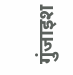गुंजाइश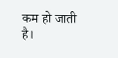कम हो जाती है।